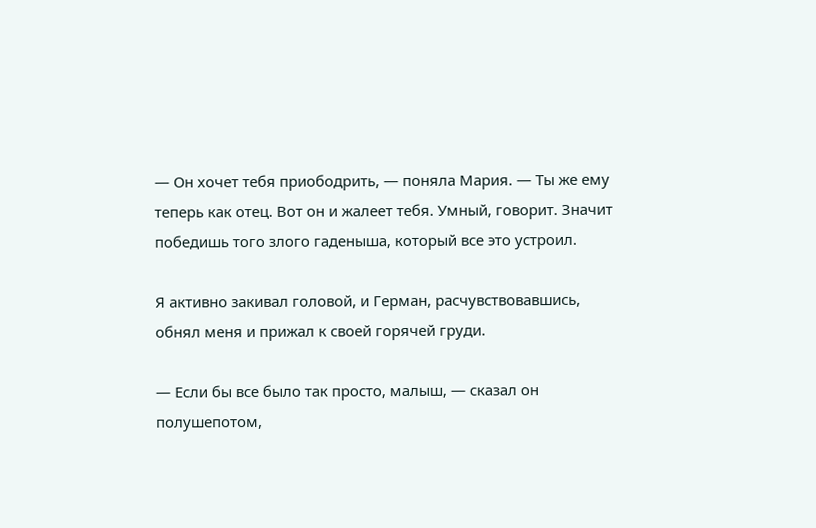— Он хочет тебя приободрить, — поняла Мария. — Ты же ему теперь как отец. Вот он и жалеет тебя. Умный, говорит. Значит победишь того злого гаденыша, который все это устроил.

Я активно закивал головой, и Герман, расчувствовавшись, обнял меня и прижал к своей горячей груди.

— Если бы все было так просто, малыш, — сказал он полушепотом,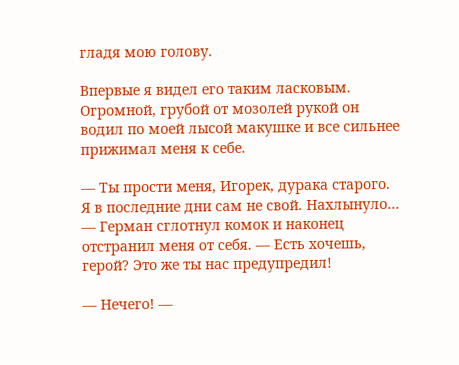гладя мою голову.

Впервые я видел его таким ласковым. Огромной, грубой от мозолей рукой он водил по моей лысой макушке и все сильнее прижимал меня к себе.

— Ты прости меня, Игорек, дурака старого. Я в последние дни сам не свой. Нахлынуло… — Герман сглотнул комок и наконец отстранил меня от себя. — Есть хочешь, герой? Это же ты нас предупредил!

— Нечего! —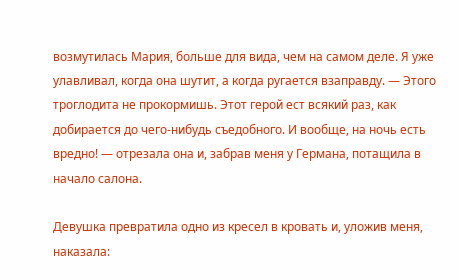возмутилась Мария, больше для вида, чем на самом деле. Я уже улавливал, когда она шутит, а когда ругается взаправду. — Этого троглодита не прокормишь. Этот герой ест всякий раз, как добирается до чего-нибудь съедобного. И вообще, на ночь есть вредно! — отрезала она и, забрав меня у Германа, потащила в начало салона.

Девушка превратила одно из кресел в кровать и, уложив меня, наказала: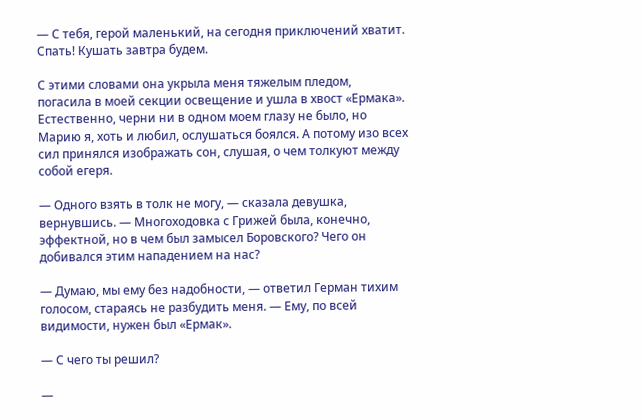— С тебя, герой маленький, на сегодня приключений хватит. Спать! Кушать завтра будем.

С этими словами она укрыла меня тяжелым пледом, погасила в моей секции освещение и ушла в хвост «Ермака». Естественно, черни ни в одном моем глазу не было, но Марию я, хоть и любил, ослушаться боялся. А потому изо всех сил принялся изображать сон, слушая, о чем толкуют между собой егеря.

— Одного взять в толк не могу, — сказала девушка, вернувшись. — Многоходовка с Грижей была, конечно, эффектной, но в чем был замысел Боровского? Чего он добивался этим нападением на нас?

— Думаю, мы ему без надобности, — ответил Герман тихим голосом, стараясь не разбудить меня. — Ему, по всей видимости, нужен был «Ермак».

— С чего ты решил?

—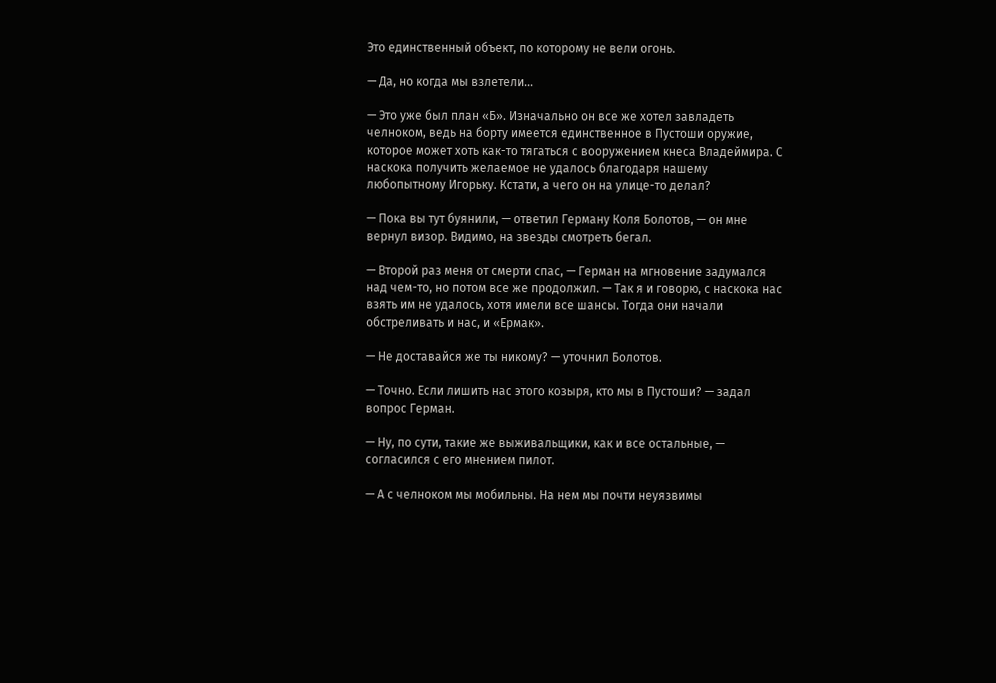Это единственный объект, по которому не вели огонь.

— Да, но когда мы взлетели…

— Это уже был план «Б». Изначально он все же хотел завладеть челноком, ведь на борту имеется единственное в Пустоши оружие, которое может хоть как-то тягаться с вооружением кнеса Владеймира. С наскока получить желаемое не удалось благодаря нашему любопытному Игорьку. Кстати, а чего он на улице-то делал?

— Пока вы тут буянили, — ответил Герману Коля Болотов, — он мне вернул визор. Видимо, на звезды смотреть бегал.

— Второй раз меня от смерти спас, — Герман на мгновение задумался над чем-то, но потом все же продолжил. — Так я и говорю, с наскока нас взять им не удалось, хотя имели все шансы. Тогда они начали обстреливать и нас, и «Ермак».

— Не доставайся же ты никому? — уточнил Болотов.

— Точно. Если лишить нас этого козыря, кто мы в Пустоши? — задал вопрос Герман.

— Ну, по сути, такие же выживальщики, как и все остальные, — согласился с его мнением пилот.

— А с челноком мы мобильны. На нем мы почти неуязвимы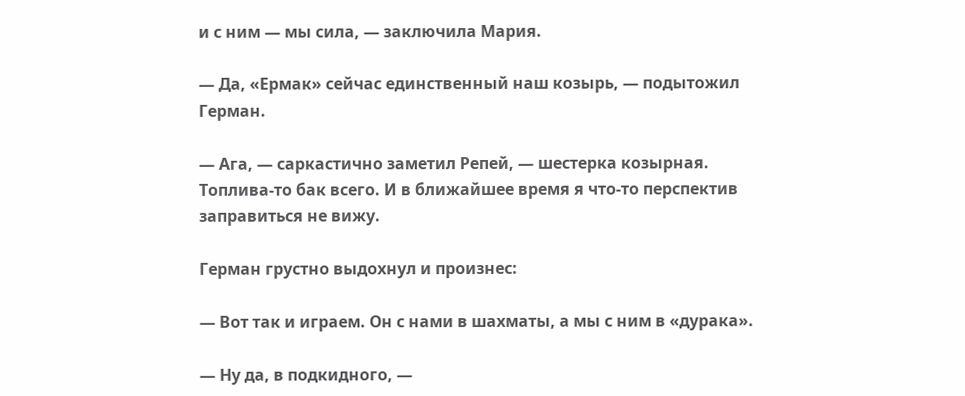и с ним — мы сила, — заключила Мария.

— Да, «Ермак» сейчас единственный наш козырь, — подытожил Герман.

— Ага, — саркастично заметил Репей, — шестерка козырная. Топлива-то бак всего. И в ближайшее время я что-то перспектив заправиться не вижу.

Герман грустно выдохнул и произнес:

— Вот так и играем. Он с нами в шахматы, а мы с ним в «дурака».

— Ну да, в подкидного, —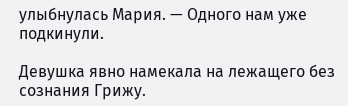улыбнулась Мария. — Одного нам уже подкинули.

Девушка явно намекала на лежащего без сознания Грижу.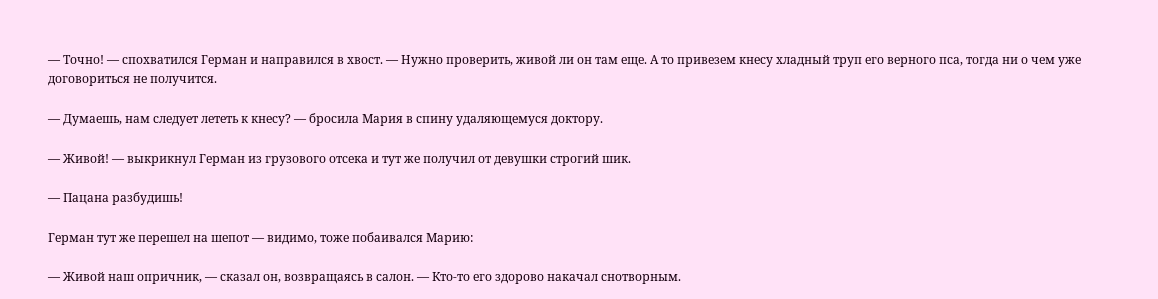— Точно! — спохватился Герман и направился в хвост. — Нужно проверить, живой ли он там еще. А то привезем кнесу хладный труп его верного пса, тогда ни о чем уже договориться не получится.

— Думаешь, нам следует лететь к кнесу? — бросила Мария в спину удаляющемуся доктору.

— Живой! — выкрикнул Герман из грузового отсека и тут же получил от девушки строгий шик.

— Пацана разбудишь!

Герман тут же перешел на шепот — видимо, тоже побаивался Марию:

— Живой наш опричник, — сказал он, возвращаясь в салон. — Кто-то его здорово накачал снотворным.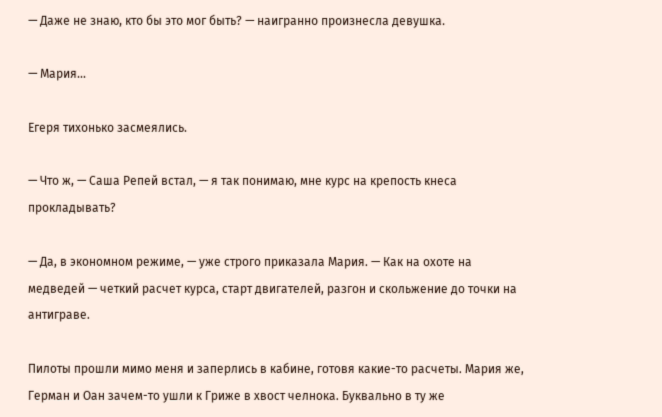— Даже не знаю, кто бы это мог быть? — наигранно произнесла девушка.

— Мария…

Егеря тихонько засмеялись.

— Что ж, — Саша Репей встал, — я так понимаю, мне курс на крепость кнеса прокладывать?

— Да, в экономном режиме, — уже строго приказала Мария. — Как на охоте на медведей — четкий расчет курса, старт двигателей, разгон и скольжение до точки на антиграве.

Пилоты прошли мимо меня и заперлись в кабине, готовя какие-то расчеты. Мария же, Герман и Оан зачем-то ушли к Гриже в хвост челнока. Буквально в ту же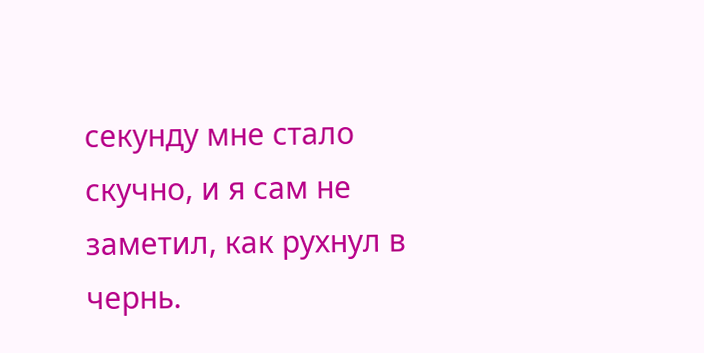секунду мне стало скучно, и я сам не заметил, как рухнул в чернь.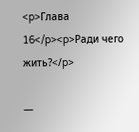<p>Глава 16</p><p>Ради чего жить?</p>

—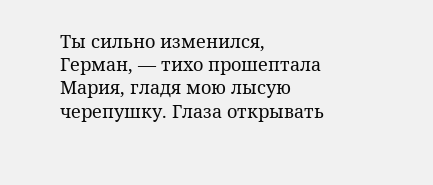Ты сильно изменился, Герман, — тихо прошептала Мария, гладя мою лысую черепушку. Глаза открывать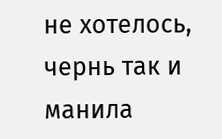не хотелось, чернь так и манила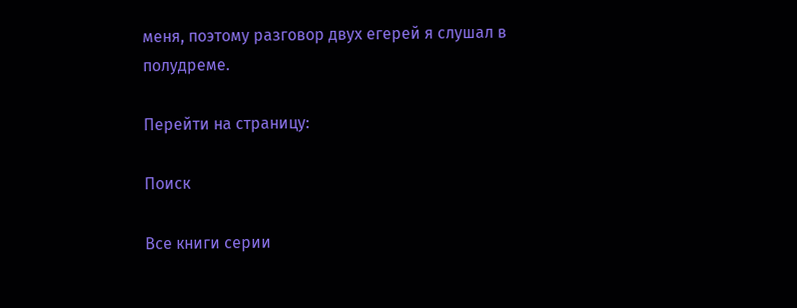меня, поэтому разговор двух егерей я слушал в полудреме.

Перейти на страницу:

Поиск

Все книги серии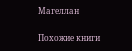Магеллан

Похожие книги